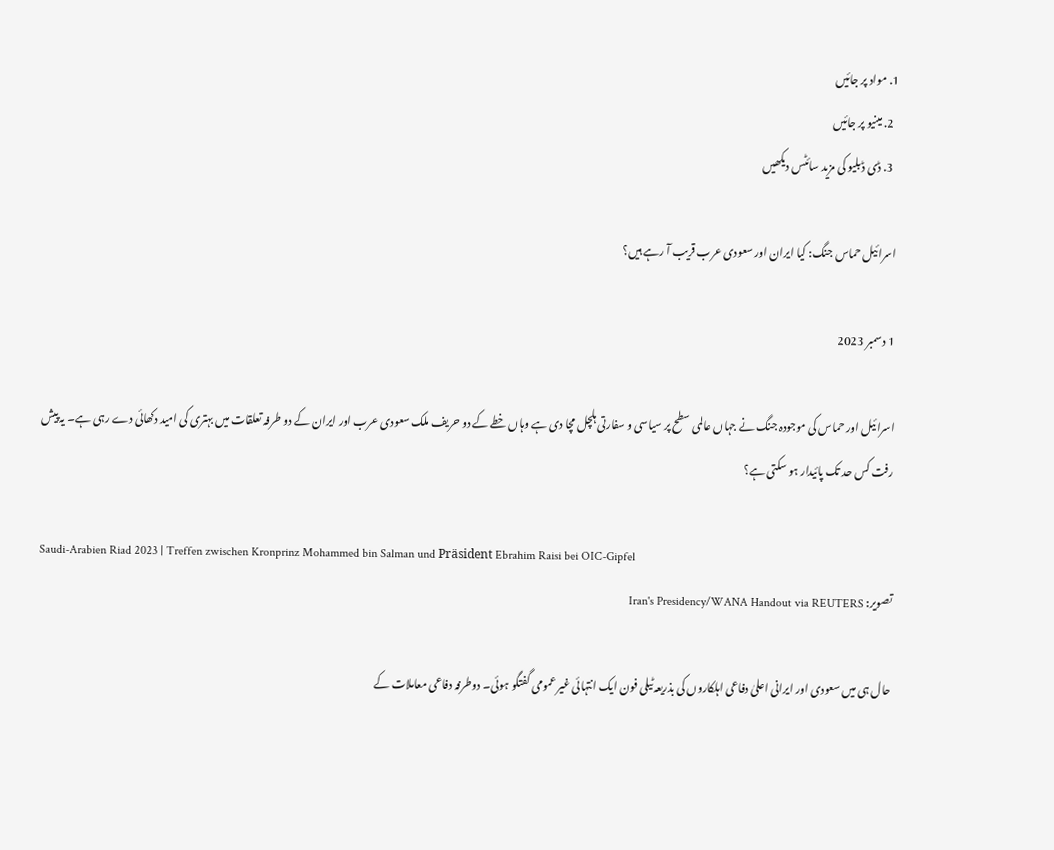1. مواد پر جائیں
  2. مینیو پر جائیں
  3. ڈی ڈبلیو کی مزید سائٹس دیکھیں

اسرائیل حماس جنگ: کیا ایران اور سعودی عرب قریب آ رہے ہیں؟

1 دسمبر 2023

اسرائیل اور حماس کی موجودہ جنگ نے جہاں عالمی سطح پر سیاسی و سفارتی ہلچل مچا دی ہے وہاں خطے کے دو حریف ملک سعودی عرب اور ایران کے دو طرفہ تعلقات میں بہتری کی امید دکھائی دے رہی ہے۔ یہ پیش رفت کس حد تک پائیدار ہو سکتی ہے؟

Saudi-Arabien Riad 2023 | Treffen zwischen Kronprinz Mohammed bin Salman und Präsident Ebrahim Raisi bei OIC-Gipfel
تصویر: Iran's Presidency/WANA Handout via REUTERS

حال ہی میں سعودی اور ایرانی اعلیٰ دفاعی اہلکاروں کی بذریعہ ٹیلی فون ایک انتہائی غیر عمومی گفتگو ہوئی۔ دوطرفہ دفاعی معاملات کے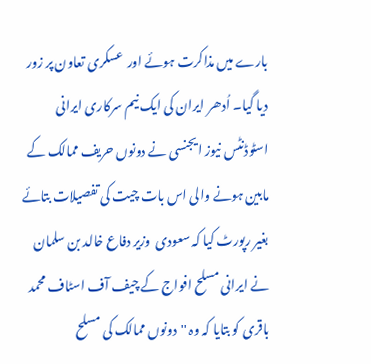بارے میں مذاکرت ہوئے اور  عسکری تعاون پر زور دیا گیا۔ اُدھر ایران کی ایک نیم سرکاری ایرانی اسٹوڈنٹس نیوز ایجنسی نے دونوں حریف ممالک کے مابین ہونے والی اس بات چیت کی تفصیلات بتائے بغیر رپورٹ کیا کہ سعودی  وزیر دفاع خالد بن سلمان نے ایرانی مسلح افواج کے چیف آف اسٹاف محمد باقری کو بتایا کہ وہ ''دونوں ممالک کی مسلح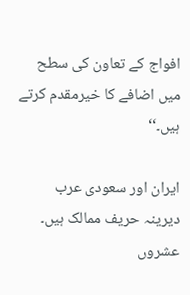افواج کے تعاون کی سطح میں اضافے کا خیرمقدم کرتے ہیں۔‘‘

ایران اور سعودی عرب دیرینہ حریف ممالک ہیں۔ عشروں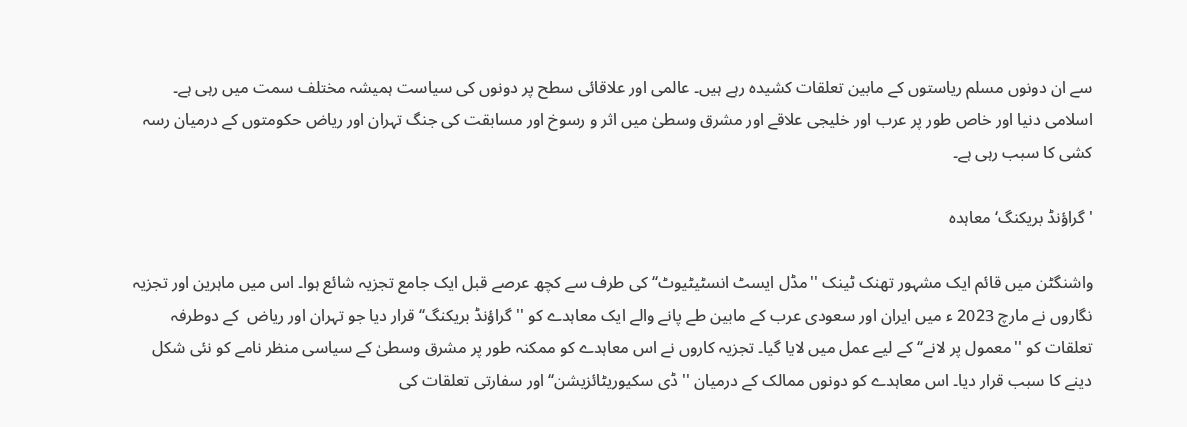سے ان دونوں مسلم ریاستوں کے مابین تعلقات کشیدہ رہے ہیں۔ عالمی اور علاقائی سطح پر دونوں کی سیاست ہمیشہ مختلف سمت میں رہی ہے۔ اسلامی دنیا اور خاص طور پر عرب اور خلیجی علاقے اور مشرق وسطیٰ میں اثر و رسوخ اور مسابقت کی جنگ تہران اور ریاض حکومتوں کے درمیان رسہ کشی کا سبب رہی ہے۔

'گراؤنڈ بریکنگ‘ معاہدہ

واشنگٹن میں قائم ایک مشہور تھنک ٹینک ''مڈل ایسٹ انسٹیٹیوٹ‘‘ کی طرف سے کچھ عرصے قبل ایک جامع تجزیہ شائع ہوا۔ اس میں ماہرین اور تجزیہ  نگاروں نے مارچ 2023 ء میں ایران اور سعودی عرب کے مابین طے پانے والے ایک معاہدے کو ''گراؤنڈ بریکنگ‘‘ قرار دیا جو تہران اور ریاض  کے دوطرفہ تعلقات کو ''معمول پر لانے‘‘ کے لیے عمل میں لایا گیا۔ تجزیہ کاروں نے اس معاہدے کو ممکنہ طور پر مشرق وسطیٰ کے سیاسی منظر نامے کو نئی شکل دینے کا سبب قرار دیا۔ اس معاہدے کو دونوں ممالک کے درمیان '' ڈی سکیوریٹائزیشن‘‘ اور سفارتی تعلقات کی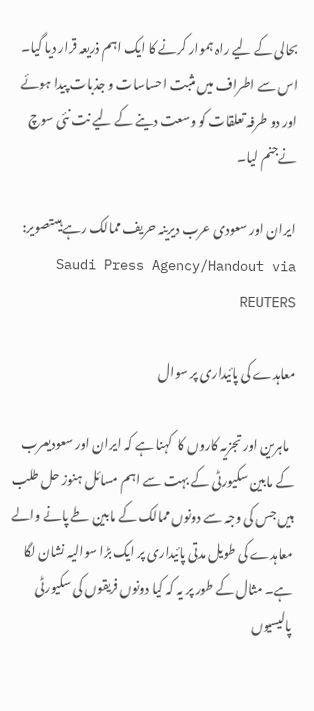بحالی کے لیے راہ ہموار کرنے کا ایک اہم ذریعہ قرار دیا گیا۔ اس سے اطراف میں مثبت احساسات و جذبات پیدا ہوئے اور دو طرفہ تعلقات کو وسعت دینے کے لیے نت نئی سوچ نےجنم لیا۔

ایران اور سعودی عرب دیرینہ حریف ممالک رہے ہیںتصویر: Saudi Press Agency/Handout via REUTERS

معاہدے کی پائیداری پر سوال

  ماہرین اور تجزیہ کاروں کا  کہنا ہے کہ ایران اور سعودیعرب کے مابین سکیورٹی کے بہت سے اہم مسائل ہنوز حل طلب ہیں جس کی وجہ سے دونوں ممالک کے مابین طے پانے والے معاہدے کی طویل مدتی پائیداری پر ایک بڑا سوالیہ نشان لگا ہے۔ مثال کے طور پر یہ کہ کیا دونوں فریقوں کی سکیورٹی پالیسیوں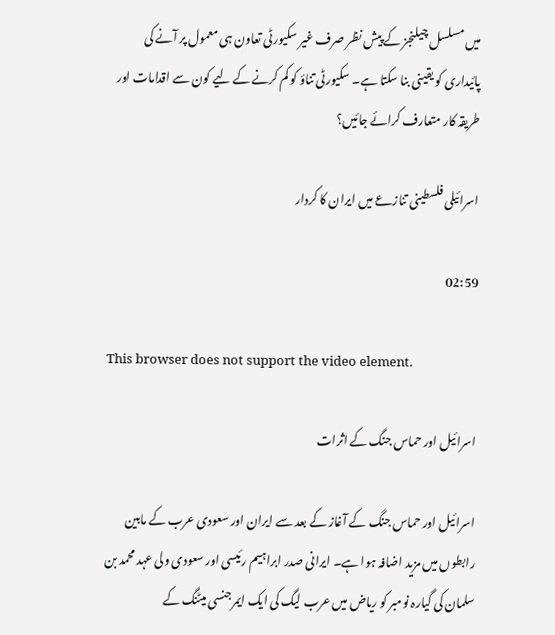میں مسلسل چیلنجز کے پیش نظر صرف غیر سکیورٹی تعاون ہی معمول پر آنے کی پائیداری کو یقینی بنا سکتا ہے۔ سکیورٹی تناؤ کو کم کرنے کے لیے کون سے اقدامات اور طریقہ کار متعارف کرائے جائیں؟

اسرائیلی فلسطینی تنازعے میں ایران کا کردار

02:59

This browser does not support the video element.

اسرائیل اور حماس جنگ کے اثرات

اسرائیل اور حماس جنگ کے آغاز کے بعد سے ایران اور سعودی عرب کے مابین رابطوں میں مزید اضافہ ہوا ہے۔ ایرانی صدر ابراہیم رئیسی اور سعودی ولی عہد محمد بن سلمان کی گیارہ نومبر کو ریاض میں عرب لیگ کی ایک ایمرجنسی میٹنگ کے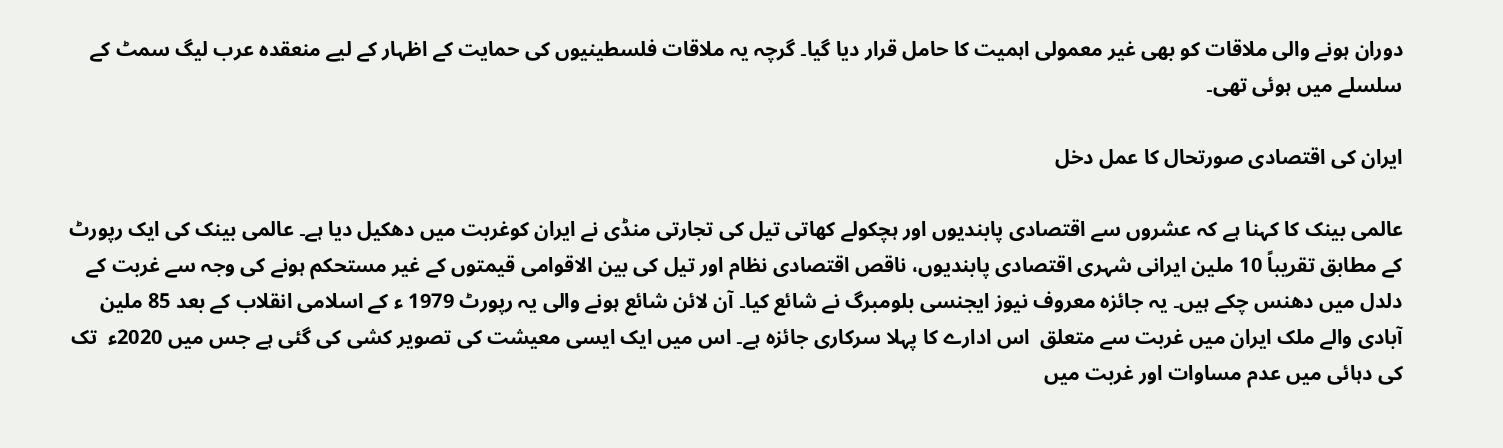دوران ہونے والی ملاقات کو بھی غیر معمولی اہمیت کا حامل قرار دیا گیا۔ گرچہ یہ ملاقات فلسطینیوں کی حمایت کے اظہار کے لیے منعقدہ عرب لیگ سمٹ کے سلسلے میں ہوئی تھی۔

ایران کی اقتصادی صورتحال کا عمل دخل

عالمی بینک کا کہنا ہے کہ عشروں سے اقتصادی پابندیوں اور ہچکولے کھاتی تیل کی تجارتی منڈی نے ایران کوغربت میں دھکیل دیا ہے۔ عالمی بینک کی ایک رپورٹ کے مطابق تقریباً 10 ملین ایرانی شہری اقتصادی پابندیوں، ناقص اقتصادی نظام اور تیل کی بین الاقوامی قیمتوں کے غیر مستحکم ہونے کی وجہ سے غربت کے دلدل میں دھنس چکے ہیں۔ یہ جائزہ معروف نیوز ایجنسی بلومبرگ نے شائع کیا۔ آن لائن شائع ہونے والی یہ رپورٹ 1979 ء کے اسلامی انقلاب کے بعد 85 ملین آبادی والے ملک ایران میں غربت سے متعلق  اس ادارے کا پہلا سرکاری جائزہ ہے۔ اس میں ایک ایسی معیشت کی تصویر کشی کی گئی ہے جس میں 2020ء  تک کی دہائی میں عدم مساوات اور غربت میں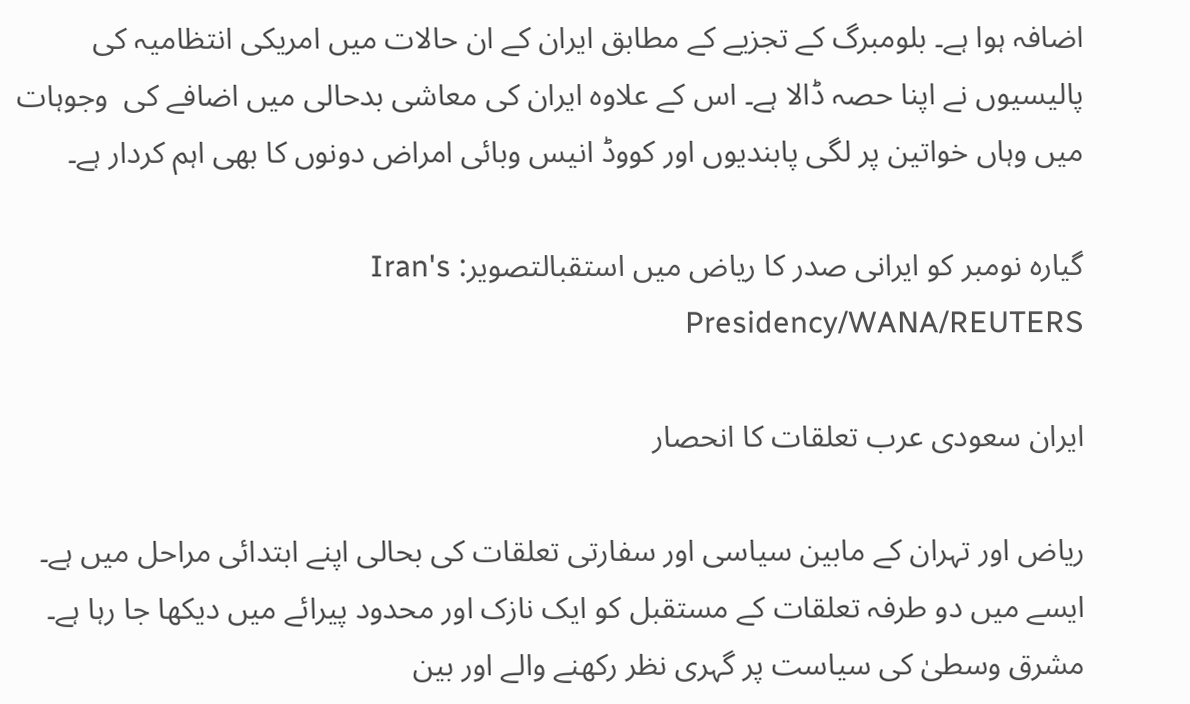اضافہ ہوا ہے۔ بلومبرگ کے تجزیے کے مطابق ایران کے ان حالات میں امریکی انتظامیہ کی پالیسیوں نے اپنا حصہ ڈالا ہے۔ اس کے علاوہ ایران کی معاشی بدحالی میں اضافے کی  وجوہات میں وہاں خواتین پر لگی پابندیوں اور کووڈ انیس وبائی امراض دونوں کا بھی اہم کردار ہے۔

گیارہ نومبر کو ایرانی صدر کا ریاض میں استقبالتصویر: Iran's Presidency/WANA/REUTERS

ایران سعودی عرب تعلقات کا انحصار

ریاض اور تہران کے مابین سیاسی اور سفارتی تعلقات کی بحالی اپنے ابتدائی مراحل میں ہے۔ ایسے میں دو طرفہ تعلقات کے مستقبل کو ایک نازک اور محدود پیرائے میں دیکھا جا رہا ہے۔ مشرق وسطیٰ کی سیاست پر گہری نظر رکھنے والے اور بین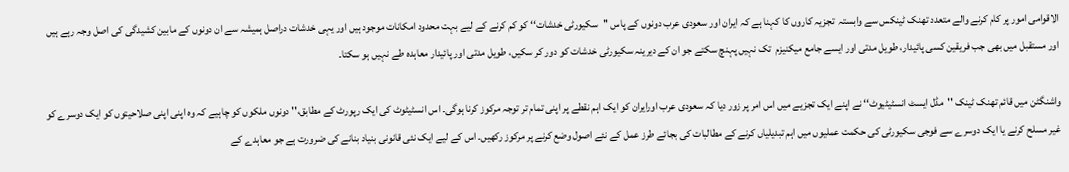الاقوامی امور پر کام کرنے والے متعدد تھنک ٹینکس سے وابستہ  تجزیہ کاروں کا کہنا ہے کہ ایران اور سعودی عرب دونوں کے پاس ''سکیورٹی خدشات‘‘ کو کم کرنے کے لیے بہت محدود امکانات موجود ہیں اور یہی خدشات دراصل ہمیشہ سے ان دونوں کے مابین کشیدگی کی اصل وجہ رہے ہیں اور مستقبل میں بھی جب فریقین کسی پائیدار، طویل مدتی اور ایسے جامع میکنیزم  تک نہیں پہنچ سکتے جو ان کے دیرینہ سکیورٹی خدشات کو دور کر سکیں، طویل مدتی اور پائیدار معاہدہ طے نہیں ہو سکتا۔

واشنگٹن میں قائم تھنک ٹینک ''مڈل ایسٹ انسٹیٹیوٹ‘‘ نے اپنے ایک تجزیے میں اس امر پر زور دیا کہ سعودی عرب اورایران کو ایک اہم نقطے پر اپنی تمام تر توجہ مرکوز کرنا ہوگی۔ اس انسٹیٹوٹ کی ایک رپورٹ کے مطابق،'' دونوں ملکوں کو چاہیے کہ وہ اپنی اپنی صلاحیتوں کو ایک دوسرے کو غیر مسلح کرنے یا ایک دوسرے سے فوجی سکیورٹی کی حکمت عملیوں میں اہم تبدیلیاں کرنے کے مطالبات کی بجائے طرز عمل کے نئے اصول وضع کرنے پر مرکوز رکھیں۔ اس کے لیے ایک نئی قانونی بنیاد بنانے کی ضرورت ہے جو معاہدے کے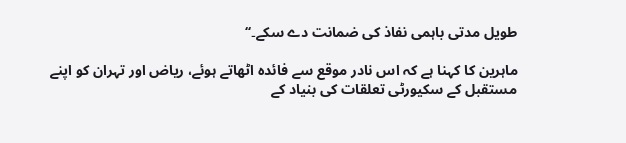طویل مدتی باہمی نفاذ کی ضمانت دے سکے۔‘‘

ماہرین کا کہنا ہے کہ اس نادر موقع سے فائدہ اٹھاتے ہوئے، ریاض اور تہران کو اپنے مستقبل کے سکیورٹی تعلقات کی بنیاد کے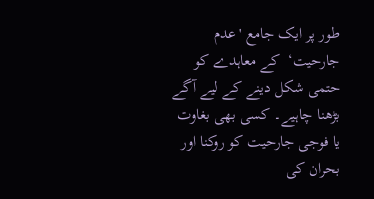طور پر ایک جامع 'عدم جارحیت‘  کے معاہدے کو حتمی شکل دینے کے لیے آگے بڑھنا چاہیے۔ کسی بھی بغاوت یا فوجی جارحیت کو روکنا اور بحران کی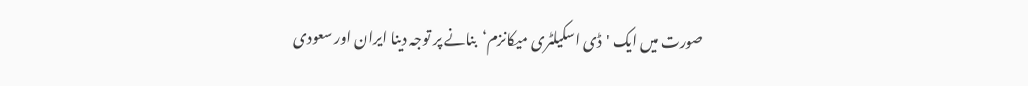صورت میں ایک 'ڈی اسکیلٹری میکانزم‘  بنانے پر توجہ دینا ایران اور سعودی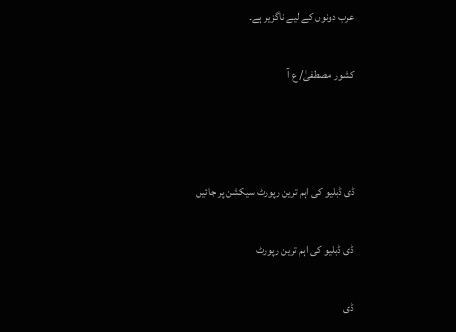عرب دونوں کے لیے ناگزیر ہے۔

کشور مصطفیٰ/ ع آ



ڈی ڈبلیو کی اہم ترین رپورٹ سیکشن پر جائیں

ڈی ڈبلیو کی اہم ترین رپورٹ

ڈی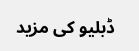ڈبلیو کی مزید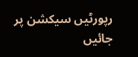رپورٹیں سیکشن پر جائیں